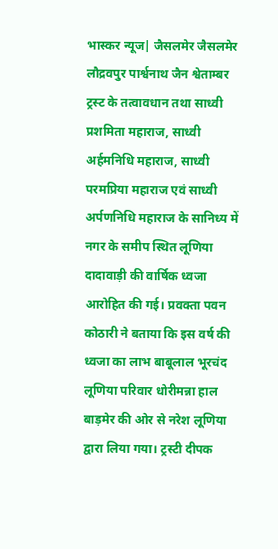भास्कर न्यूज| जैसलमेर जैसलमेर लौद्रवपुर पार्श्वनाथ जैन श्वेताम्बर ट्रस्ट के तत्वावधान तथा साध्वी प्रशमिता महाराज, साध्वी अर्हमनिधि महाराज, साध्वी परमप्रिया महाराज एवं साध्वी अर्पणनिधि महाराज के सानिध्य में नगर के समीप स्थित लूणिया दादावाड़ी की वार्षिक ध्वजा आरोहित की गई। प्रवक्ता पवन कोठारी ने बताया कि इस वर्ष की ध्वजा का लाभ बाबूलाल भूरचंद लूणिया परिवार धोरीमन्ना हाल बाड़मेर की ओर से नरेश लूणिया द्वारा लिया गया। ट्रस्टी दीपक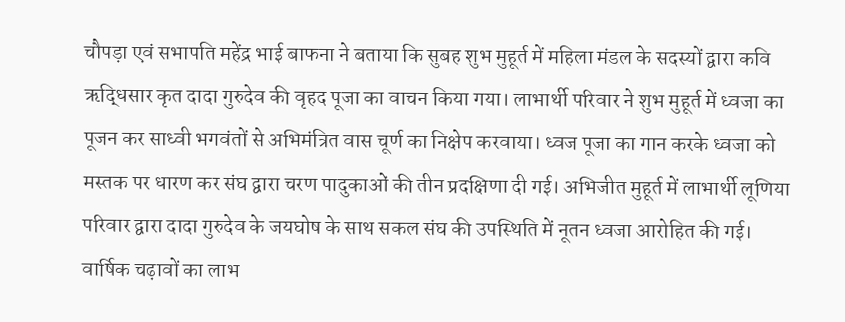चौपड़ा एवं सभापति महेंद्र भाई बाफना ने बताया कि सुबह शुभ मुहूर्त में महिला मंडल के सदस्यों द्वारा कवि ऋद्धिसार कृत दादा गुरुदेव की वृहद पूजा का वाचन किया गया। लाभार्थी परिवार ने शुभ मुहूर्त में ध्वजा का पूजन कर साध्वी भगवंतों से अभिमंत्रित वास चूर्ण का निक्षेप करवाया। ध्वज पूजा का गान करके ध्वजा को मस्तक पर धारण कर संघ द्वारा चरण पादुकाओं की तीन प्रदक्षिणा दी गई। अभिजीत मुहूर्त में लाभार्थी लूणिया परिवार द्वारा दादा गुरुदेव के जयघोष के साथ सकल संघ की उपस्थिति में नूतन ध्वजा आरोहित की गई। वार्षिक चढ़ावों का लाभ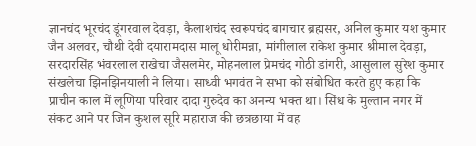ज्ञानचंद भूरचंद डूंगरवाल देवड़ा, कैलाशचंद स्वरूपचंद बागचार ब्रह्मसर, अनिल कुमार यश कुमार जैन अलवर, चौथी देवी दयारामदास मालू धोरीमन्ना, मांगीलाल राकेश कुमार श्रीमाल देवड़ा, सरदारसिंह भंवरलाल राखेचा जैसलमेर, मोहनलाल प्रेमचंद गोठी डांगरी, आसुलाल सुरेश कुमार संखलेचा झिनझिनयाली ने लिया। साध्वी भगवंत ने सभा को संबोधित करते हुए कहा कि प्राचीन काल में लूणिया परिवार दादा गुरुदेव का अनन्य भक्त था। सिंध के मुल्तान नगर में संकट आने पर जिन कुशल सूरि महाराज की छत्रछाया में वह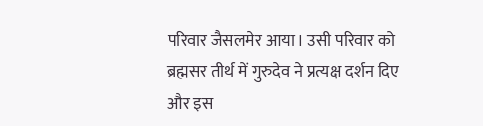परिवार जैसलमेर आया। उसी परिवार को ब्रह्मसर तीर्थ में गुरुदेव ने प्रत्यक्ष दर्शन दिए और इस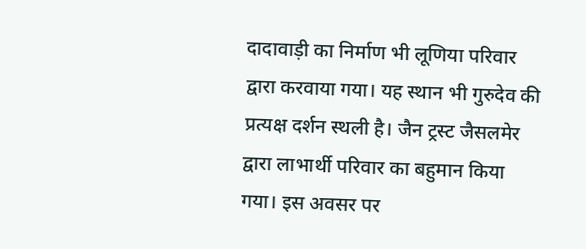दादावाड़ी का निर्माण भी लूणिया परिवार द्वारा करवाया गया। यह स्थान भी गुरुदेव की प्रत्यक्ष दर्शन स्थली है। जैन ट्रस्ट जैसलमेर द्वारा लाभार्थी परिवार का बहुमान किया गया। इस अवसर पर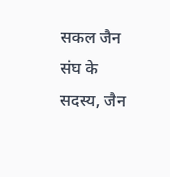सकल जैन संघ के सदस्य, जैन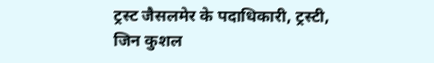ट्रस्ट जैसलमेर के पदाधिकारी, ट्रस्टी, जिन कुशल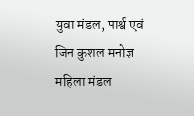युवा मंडल, पार्श्व एवं जिन कुशल मनोज्ञ महिला मंडल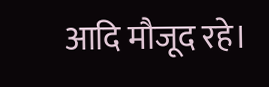आदि मौजूद रहे।